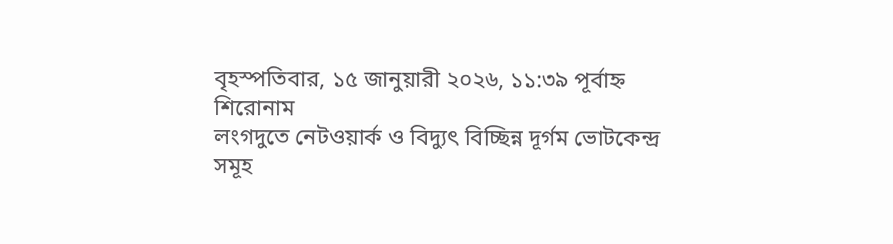বৃহস্পতিবার, ১৫ জানুয়ারী ২০২৬, ১১:৩৯ পূর্বাহ্ন
শিরোনাম
লংগদুতে নেটওয়ার্ক ও বিদ্যুৎ বিচ্ছিন্ন দূর্গম ভোটকেন্দ্র সমূহ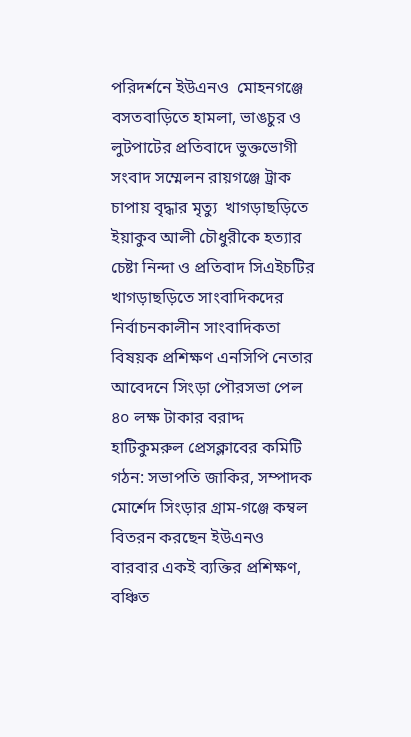পরিদর্শনে ইউএনও  মোহনগঞ্জে বসতবাড়িতে হামলা, ভাঙচুর ও লুটপাটের প্রতিবাদে ভুক্তভোগী সংবাদ সম্মেলন রায়গঞ্জে ট্রাক চাপায় বৃদ্ধার মৃত্যু  খাগড়াছড়িতে ইয়াকুব আলী চৌধুরীকে হত্যার চেষ্টা নিন্দা ও প্রতিবাদ সিএইচটির খাগড়াছড়িতে সাংবাদিকদের নির্বাচনকালীন সাংবাদিকতা বিষয়ক প্রশিক্ষণ এনসিপি নেতার আবেদনে সিংড়া পৌরসভা পেল ৪০ লক্ষ টাকার বরাদ্দ হাটিকুমরুল প্রেসক্লাবের কমিটি গঠন: সভাপতি জাকির, সম্পাদক মোর্শেদ সিংড়ার গ্রাম-গঞ্জে কম্বল বিতরন করছেন ইউএনও  বারবার একই ব্যক্তির প্রশিক্ষণ, বঞ্চিত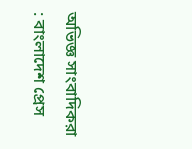অভিজ্ঞ সাংবাদিকরা : বাংলাদেশ প্রেস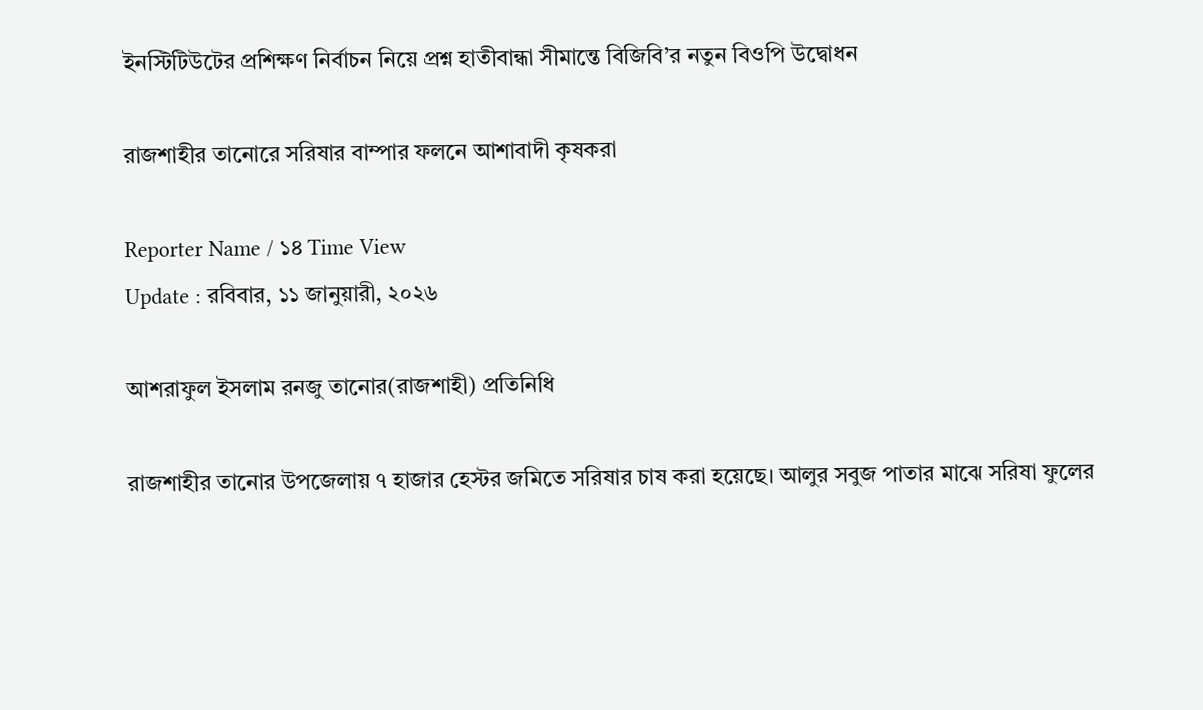ইনস্টিটিউটের প্রশিক্ষণ নির্বাচন নিয়ে প্রশ্ন হাতীবান্ধা সীমান্তে বিজিবি’র নতুন বিওপি উদ্বোধন

রাজশাহীর তানোরে সরিষার বাম্পার ফলনে আশাবাদী কৃষকরা

Reporter Name / ১৪ Time View
Update : রবিবার, ১১ জানুয়ারী, ২০২৬

আশরাফুল ইসলাম রনজু তানোর(রাজশাহী) প্রতিনিধি

রাজশাহীর তানোর উপজেলায় ৭ হাজার হেস্টর জমিতে সরিষার চাষ করা হয়েছে। আলুর সবুজ পাতার মাঝে সরিষা ফুলের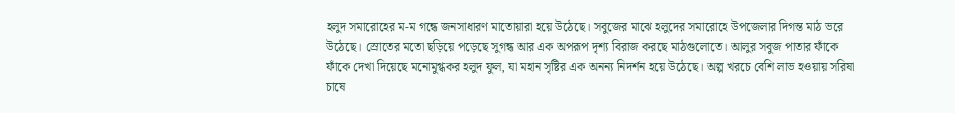হলুদ সমারোহের ম-ম গন্ধে জনসাধারণ মাতোয়ারা হয়ে উঠেছে। সবুজের মাঝে হলুদের সমারোহে উপজেলার দিগন্ত মাঠ ভরে উঠেছে। স্রোতের মতো ছড়িয়ে পড়েছে সুগন্ধ আর এক অপরূপ দৃশ্য বিরাজ করছে মাঠগুলোতে। আলুর সবুজ পাতার ফাঁকে ফাঁকে দেখা দিয়েছে মনোমুগ্ধকর হলুদ ফুল, যা মহান সৃষ্টির এক অনন্য নিদর্শন হয়ে উঠেছে। অল্প খরচে বেশি লাভ হওয়ায় সরিষা চাষে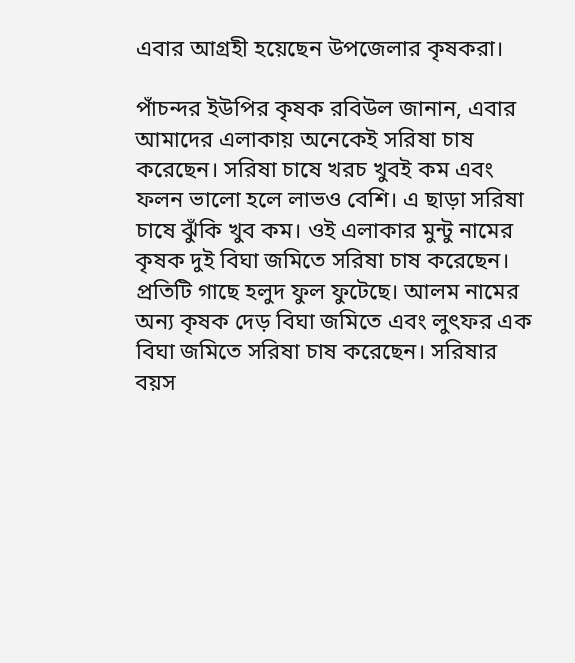এবার আগ্রহী হয়েছেন উপজেলার কৃষকরা।

পাঁচন্দর ইউপির কৃষক রবিউল জানান, এবার আমাদের এলাকায় অনেকেই সরিষা চাষ করেছেন। সরিষা চাষে খরচ খুবই কম এবং ফলন ভালো হলে লাভও বেশি। এ ছাড়া সরিষা চাষে ঝুঁকি খুব কম। ওই এলাকার মুন্টু নামের কৃষক দুই বিঘা জমিতে সরিষা চাষ করেছেন। প্রতিটি গাছে হলুদ ফুল ফুটেছে। আলম নামের অন্য কৃষক দেড় বিঘা জমিতে এবং লুৎফর এক বিঘা জমিতে সরিষা চাষ করেছেন। সরিষার বয়স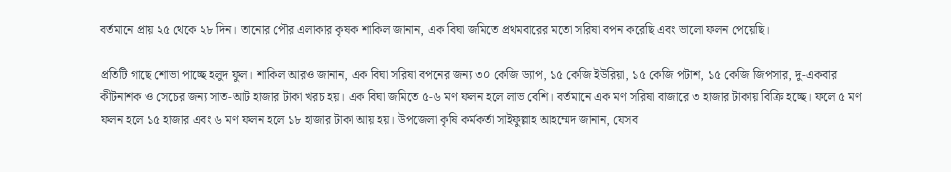বর্তমানে প্রায় ২৫ থেকে ২৮ দিন। তানোর পৌর এলাকার কৃষক শাকিল জানান, এক বিঘা জমিতে প্রথমবারের মতো সরিষা বপন করেছি এবং ভালো ফলন পেয়েছি।

প্রতিটি গাছে শোভা পাচ্ছে হলুদ ফুল। শাকিল আরও জানান, এক বিঘা সরিষা বপনের জন্য ৩০ কেজি ড্যাপ, ১৫ কেজি ইউরিয়া, ১৫ কেজি পটাশ, ১৫ কেজি জিপসার, দু-একবার কীটনাশক ও সেচের জন্য সাত-আট হাজার টাকা খরচ হয়। এক বিঘা জমিতে ৫-৬ মণ ফলন হলে লাভ বেশি। বর্তমানে এক মণ সরিষা বাজারে ৩ হাজার টাকায় বিক্রি হচ্ছে। ফলে ৫ মণ ফলন হলে ১৫ হাজার এবং ৬ মণ ফলন হলে ১৮ হাজার টাকা আয় হয়। উপজেলা কৃষি কর্মকর্তা সাইফুল্লাহ আহম্মেদ জানান, যেসব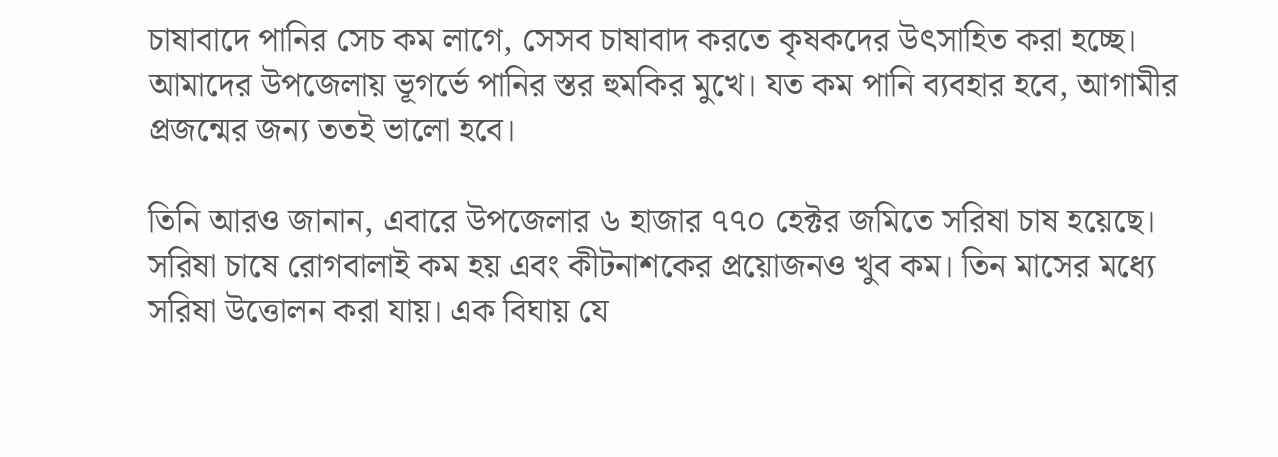চাষাবাদে পানির সেচ কম লাগে, সেসব চাষাবাদ করতে কৃষকদের উৎসাহিত করা হচ্ছে। আমাদের উপজেলায় ভূগর্ভে পানির স্তর হুমকির মুখে। যত কম পানি ব্যবহার হবে, আগামীর প্রজন্মের জন্য ততই ভালো হবে।

তিনি আরও জানান, এবারে উপজেলার ৬ হাজার ৭৭০ হেক্টর জমিতে সরিষা চাষ হয়েছে। সরিষা চাষে রোগবালাই কম হয় এবং কীটনাশকের প্রয়োজনও খুব কম। তিন মাসের মধ্যে সরিষা উত্তোলন করা যায়। এক বিঘায় যে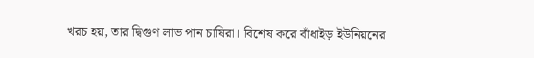খরচ হয়, তার দ্বিগুণ লাভ পান চাষিরা। বিশেষ করে বাঁধাইড় ইউনিয়নের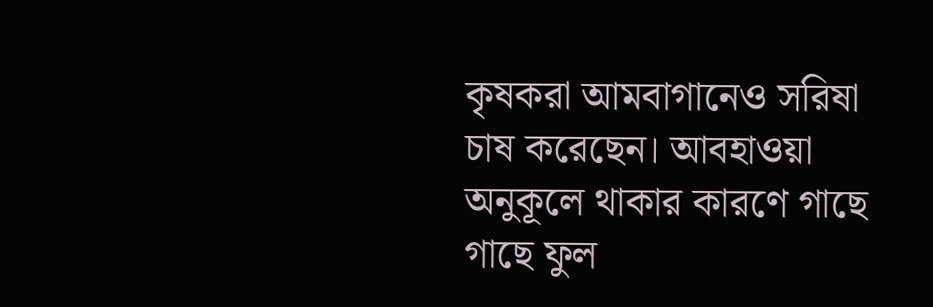কৃষকরা আমবাগানেও সরিষা চাষ করেছেন। আবহাওয়া অনুকূলে থাকার কারণে গাছে গাছে ফুল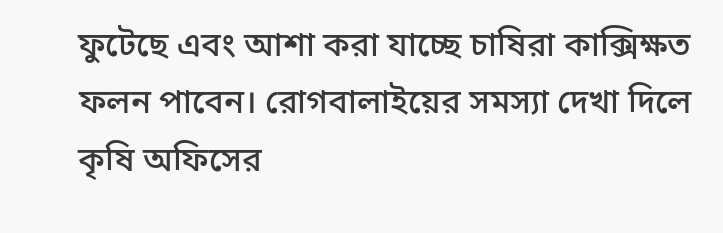ফুটেছে এবং আশা করা যাচ্ছে চাষিরা কাক্সিক্ষত ফলন পাবেন। রোগবালাইয়ের সমস্যা দেখা দিলে কৃষি অফিসের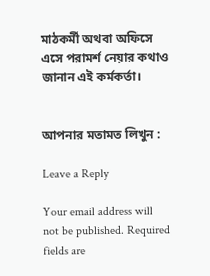মাঠকর্মী অথবা অফিসে এসে পরামর্শ নেয়ার কথাও জানান এই কর্মকর্তা।


আপনার মতামত লিখুন :

Leave a Reply

Your email address will not be published. Required fields are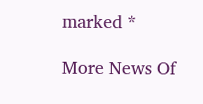marked *

More News Of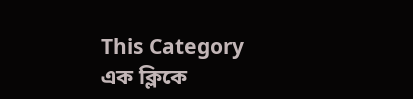This Category
এক ক্লিকে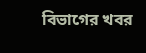বিভাগের খবর